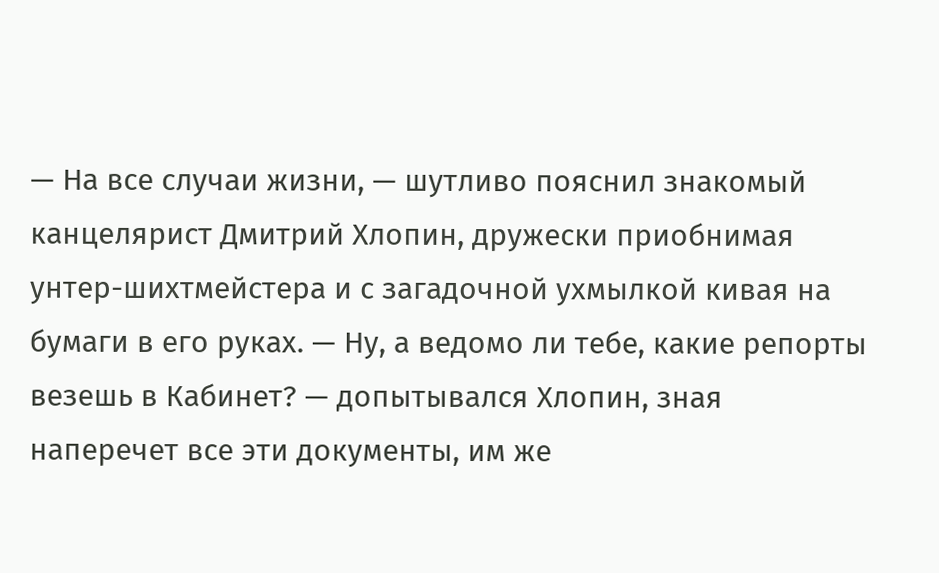— На все случаи жизни, — шутливо пояснил знакомый канцелярист Дмитрий Хлопин, дружески приобнимая унтер-шихтмейстера и с загадочной ухмылкой кивая на бумаги в его руках. — Ну, а ведомо ли тебе, какие репорты везешь в Кабинет? — допытывался Хлопин, зная наперечет все эти документы, им же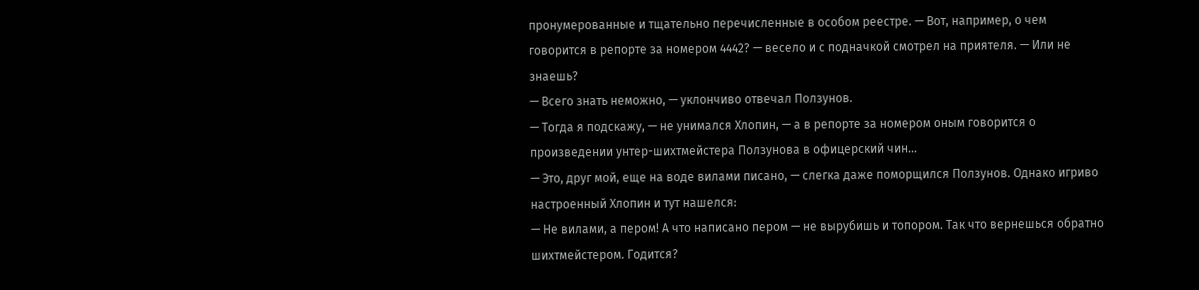пронумерованные и тщательно перечисленные в особом реестре. — Вот, например, о чем говорится в репорте за номером 4442? — весело и с подначкой смотрел на приятеля. — Или не знаешь?
— Всего знать неможно, — уклончиво отвечал Ползунов.
— Тогда я подскажу, — не унимался Хлопин, — а в репорте за номером оным говорится о произведении унтер-шихтмейстера Ползунова в офицерский чин…
— Это, друг мой, еще на воде вилами писано, — слегка даже поморщился Ползунов. Однако игриво настроенный Хлопин и тут нашелся:
— Не вилами, а пером! А что написано пером — не вырубишь и топором. Так что вернешься обратно шихтмейстером. Годится?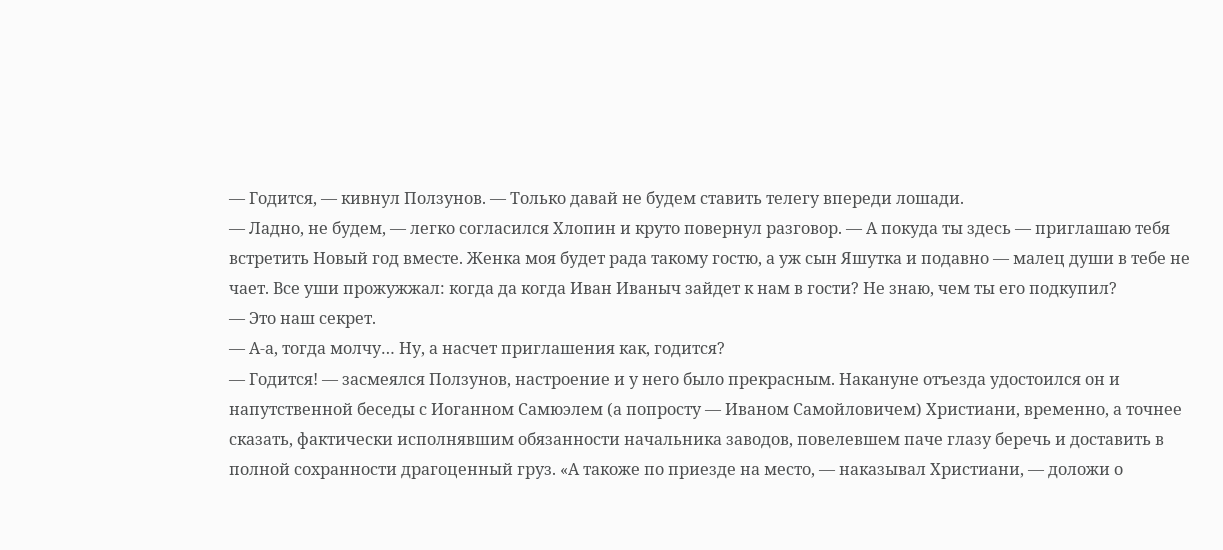— Годится, — кивнул Ползунов. — Только давай не будем ставить телегу впереди лошади.
— Ладно, не будем, — легко согласился Хлопин и круто повернул разговор. — А покуда ты здесь — приглашаю тебя встретить Новый год вместе. Женка моя будет рада такому гостю, а уж сын Яшутка и подавно — малец души в тебе не чает. Все уши прожужжал: когда да когда Иван Иваныч зайдет к нам в гости? Не знаю, чем ты его подкупил?
— Это наш секрет.
— А-а, тогда молчу… Ну, а насчет приглашения как, годится?
— Годится! — засмеялся Ползунов, настроение и у него было прекрасным. Накануне отъезда удостоился он и напутственной беседы с Иоганном Самюэлем (а попросту — Иваном Самойловичем) Христиани, временно, а точнее сказать, фактически исполнявшим обязанности начальника заводов, повелевшем паче глазу беречь и доставить в полной сохранности драгоценный груз. «А такоже по приезде на место, — наказывал Христиани, — доложи о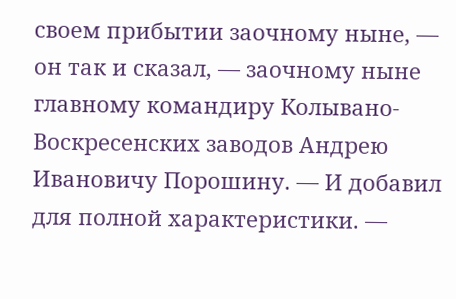своем прибытии заочному ныне, — он так и сказал, — заочному ныне главному командиру Колывано-Воскресенских заводов Андрею Ивановичу Порошину. — И добавил для полной характеристики. —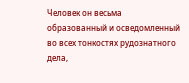Человек он весьма образованный и осведомленный во всех тонкостях рудознатного дела,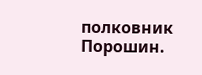полковник Порошин.